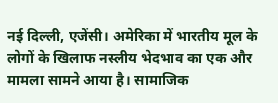नई दिल्ली, एजेंसी। अमेरिका में भारतीय मूल के लोगों के खिलाफ नस्लीय भेदभाव का एक और मामला सामने आया है। सामाजिक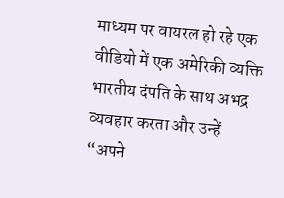माध्यम पर वायरल हो रहे एक वीडियो में एक अमेरिकी व्यक्ति भारतीय दंपति के साथ अभद्र व्यवहार करता और उन्हें “अपने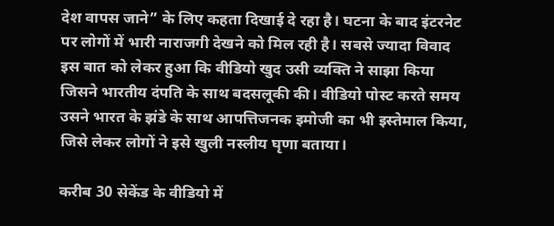देश वापस जाने” के लिए कहता दिखाई दे रहा है। घटना के बाद इंटरनेट पर लोगों में भारी नाराजगी देखने को मिल रही है। सबसे ज्यादा विवाद इस बात को लेकर हुआ कि वीडियो खुद उसी व्यक्ति ने साझा किया जिसने भारतीय दंपति के साथ बदसलूकी की। वीडियो पोस्ट करते समय उसने भारत के झंडे के साथ आपत्तिजनक इमोजी का भी इस्तेमाल किया, जिसे लेकर लोगों ने इसे खुली नस्लीय घृणा बताया।

करीब 30 सेकेंड के वीडियो में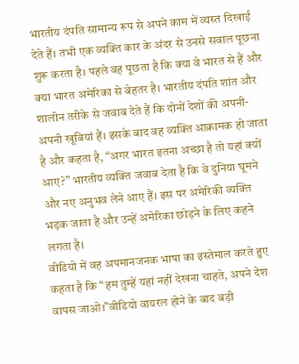भारतीय दंपति सामान्य रूप से अपने काम में व्यस्त दिखाई देते हैं। तभी एक व्यक्ति कार के अंदर से उनसे सवाल पूछना शुरू करता है। पहले वह पूछता है कि क्या वे भारत से हैं और क्या भारत अमेरिका से बेहतर है। भारतीय दंपति शांत और शालीन तरीके से जवाब देते हैं कि दोनों देशों की अपनी-अपनी खूबियां हैं। इसके बाद वह व्यक्ति आक्रामक हो जाता है और कहता है, “अगर भारत इतना अच्छा है तो यहां क्यों आए?” भारतीय व्यक्ति जवाब देता है कि वे दुनिया घूमने और नए अनुभव लेने आए हैं। इस पर अमेरिकी व्यक्ति भड़क जाता है और उन्हें अमेरिका छोड़ने के लिए कहने लगता है।
वीडियो में वह अपमानजनक भाषा का इस्तेमाल करते हुए कहता है कि “हम तुम्हें यहां नहीं देखना चाहते, अपने देश वापस जाओ।”वीडियो वायरल होने के बाद बड़ी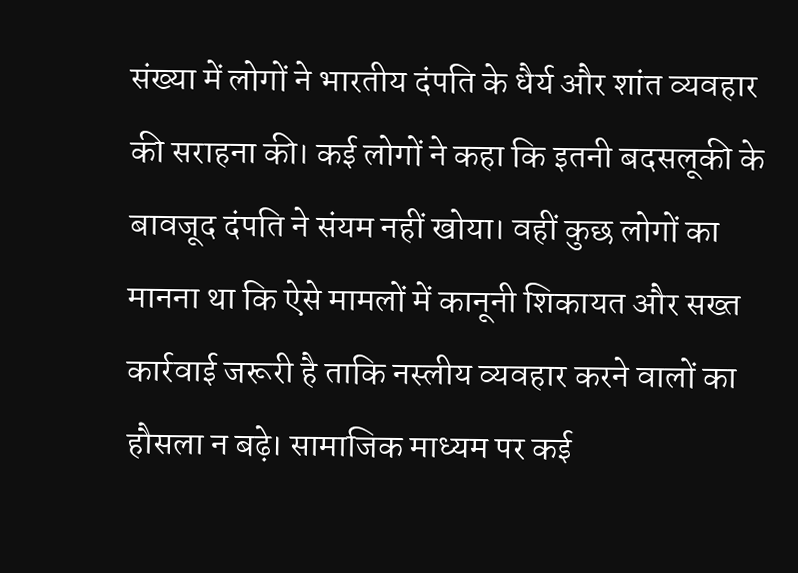संख्या में लोगों ने भारतीय दंपति के धैर्य और शांत व्यवहार की सराहना की। कई लोगों ने कहा कि इतनी बदसलूकी के बावजूद दंपति ने संयम नहीं खोया। वहीं कुछ लोगों का मानना था कि ऐसे मामलों में कानूनी शिकायत और सख्त कार्रवाई जरूरी है ताकि नस्लीय व्यवहार करने वालों का हौसला न बढ़े। सामाजिक माध्यम पर कई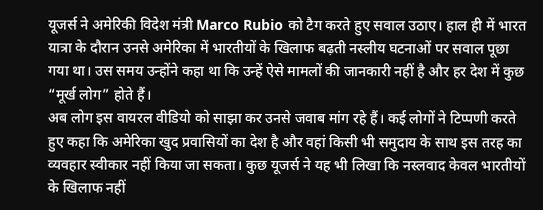यूजर्स ने अमेरिकी विदेश मंत्री Marco Rubio को टैग करते हुए सवाल उठाए। हाल ही में भारत यात्रा के दौरान उनसे अमेरिका में भारतीयों के खिलाफ बढ़ती नस्लीय घटनाओं पर सवाल पूछा गया था। उस समय उन्होंने कहा था कि उन्हें ऐसे मामलों की जानकारी नहीं है और हर देश में कुछ “मूर्ख लोग” होते हैं।
अब लोग इस वायरल वीडियो को साझा कर उनसे जवाब मांग रहे हैं। कई लोगों ने टिप्पणी करते हुए कहा कि अमेरिका खुद प्रवासियों का देश है और वहां किसी भी समुदाय के साथ इस तरह का व्यवहार स्वीकार नहीं किया जा सकता। कुछ यूजर्स ने यह भी लिखा कि नस्लवाद केवल भारतीयों के खिलाफ नहीं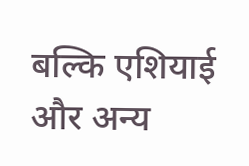बल्कि एशियाई और अन्य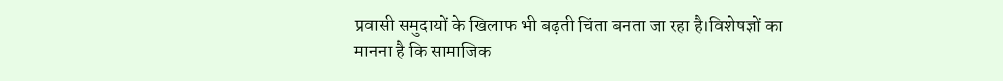प्रवासी समुदायों के खिलाफ भी बढ़ती चिंता बनता जा रहा है।विशेषज्ञों का मानना है कि सामाजिक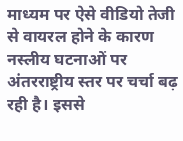माध्यम पर ऐसे वीडियो तेजी से वायरल होने के कारण नस्लीय घटनाओं पर अंतरराष्ट्रीय स्तर पर चर्चा बढ़ रही है। इससे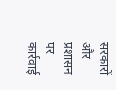सरकारों और प्रशासन पर कार्रवाई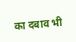का दबाव भी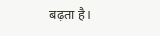बढ़ता है।